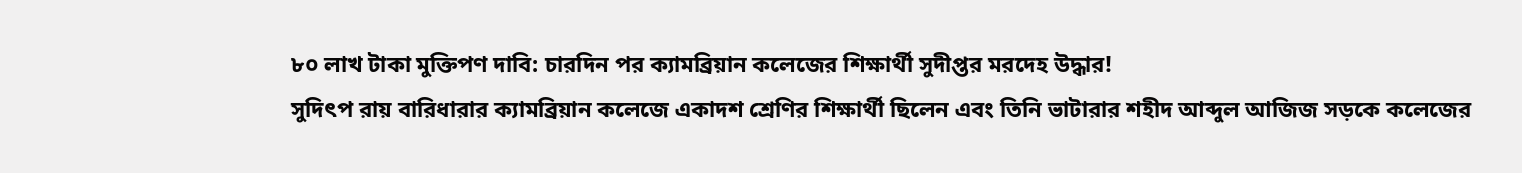৮০ লাখ টাকা মুক্তিপণ দাবি: চারদিন পর ক্যামব্রিয়ান কলেজের শিক্ষার্থী সুদীপ্তর মরদেহ উদ্ধার!
সুদিৎপ রায় বারিধারার ক্যামব্রিয়ান কলেজে একাদশ শ্রেণির শিক্ষার্থী ছিলেন এবং তিনি ভাটারার শহীদ আব্দুল আজিজ সড়কে কলেজের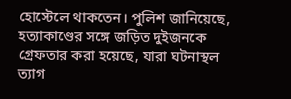হোস্টেলে থাকতেন। পুলিশ জানিয়েছে, হত্যাকাণ্ডের সঙ্গে জড়িত দুইজনকে গ্রেফতার করা হয়েছে, যারা ঘটনাস্থল ত্যাগ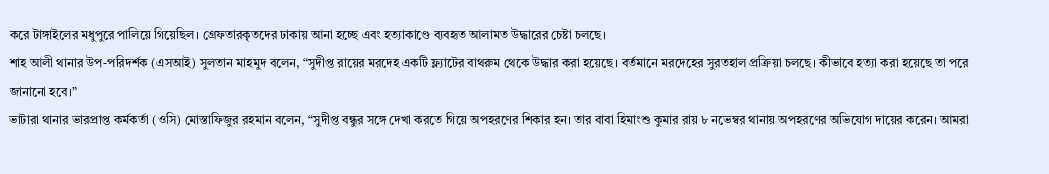করে টাঙ্গাইলের মধুপুরে পালিয়ে গিয়েছিল। গ্রেফতারকৃতদের ঢাকায় আনা হচ্ছে এবং হত্যাকাণ্ডে ব্যবহৃত আলামত উদ্ধারের চেষ্টা চলছে।
শাহ আলী থানার উপ-পরিদর্শক (এসআই) সুলতান মাহমুদ বলেন, “সুদীপ্ত রায়ের মরদেহ একটি ফ্ল্যাটের বাথরুম থেকে উদ্ধার করা হয়েছে। বর্তমানে মরদেহের সুরতহাল প্রক্রিয়া চলছে। কীভাবে হত্যা করা হয়েছে তা পরে জানানো হবে।”
ভাটারা থানার ভারপ্রাপ্ত কর্মকর্তা (ওসি) মোস্তাফিজুর রহমান বলেন, “সুদীপ্ত বন্ধুর সঙ্গে দেখা করতে গিয়ে অপহরণের শিকার হন। তার বাবা হিমাংশু কুমার রায় ৮ নভেম্বর থানায় অপহরণের অভিযোগ দায়ের করেন। আমরা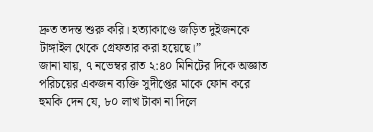দ্রুত তদন্ত শুরু করি। হত্যাকাণ্ডে জড়িত দুইজনকে টাঙ্গাইল থেকে গ্রেফতার করা হয়েছে।”
জানা যায়, ৭ নভেম্বর রাত ২:৪০ মিনিটের দিকে অজ্ঞাত পরিচয়ের একজন ব্যক্তি সুদীপ্তের মাকে ফোন করে হুমকি দেন যে, ৮০ লাখ টাকা না দিলে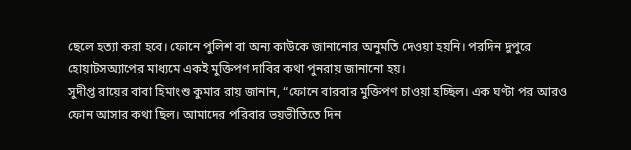ছেলে হত্যা করা হবে। ফোনে পুলিশ বা অন্য কাউকে জানানোর অনুমতি দেওয়া হয়নি। পরদিন দুপুরে হোয়াটসঅ্যাপের মাধ্যমে একই মুক্তিপণ দাবির কথা পুনরায় জানানো হয়।
সুদীপ্ত রায়ের বাবা হিমাংশু কুমার রায় জানান, “ফোনে বারবার মুক্তিপণ চাওয়া হচ্ছিল। এক ঘণ্টা পর আরও ফোন আসার কথা ছিল। আমাদের পরিবার ভয়ভীতিতে দিন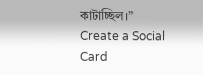কাটাচ্ছিল।”
Create a Social Card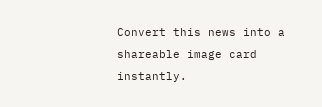Convert this news into a shareable image card instantly.